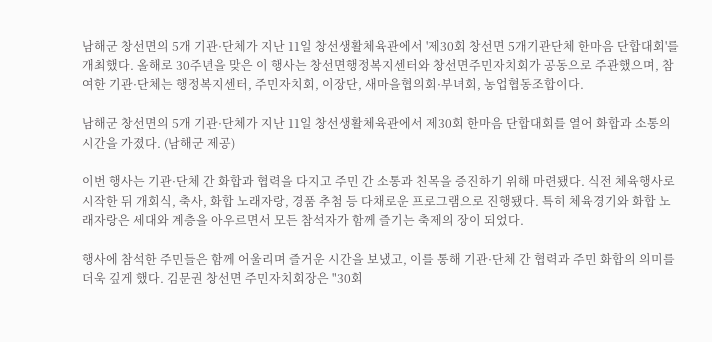남해군 창선면의 5개 기관·단체가 지난 11일 창선생활체육관에서 '제30회 창선면 5개기관단체 한마음 단합대회'를 개최했다. 올해로 30주년을 맞은 이 행사는 창선면행정복지센터와 창선면주민자치회가 공동으로 주관했으며, 참여한 기관·단체는 행정복지센터, 주민자치회, 이장단, 새마을협의회·부녀회, 농업협동조합이다.

남해군 창선면의 5개 기관·단체가 지난 11일 창선생활체육관에서 제30회 한마음 단합대회를 열어 화합과 소통의 시간을 가졌다. (남해군 제공)

이번 행사는 기관·단체 간 화합과 협력을 다지고 주민 간 소통과 친목을 증진하기 위해 마련됐다. 식전 체육행사로 시작한 뒤 개회식, 축사, 화합 노래자랑, 경품 추첨 등 다채로운 프로그램으로 진행됐다. 특히 체육경기와 화합 노래자랑은 세대와 계층을 아우르면서 모든 참석자가 함께 즐기는 축제의 장이 되었다.

행사에 참석한 주민들은 함께 어울리며 즐거운 시간을 보냈고, 이를 통해 기관·단체 간 협력과 주민 화합의 의미를 더욱 깊게 했다. 김문권 창선면 주민자치회장은 "30회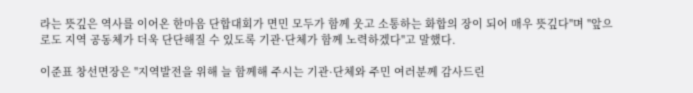라는 뜻깊은 역사를 이어온 한마음 단합대회가 면민 모두가 함께 웃고 소통하는 화합의 장이 되어 매우 뜻깊다"며 "앞으로도 지역 공동체가 더욱 단단해질 수 있도록 기관·단체가 함께 노력하겠다"고 말했다.

이준표 창선면장은 "지역발전을 위해 늘 함께해 주시는 기관·단체와 주민 여러분께 감사드린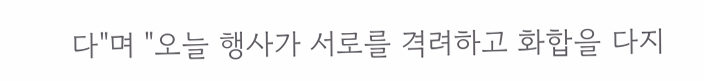다"며 "오늘 행사가 서로를 격려하고 화합을 다지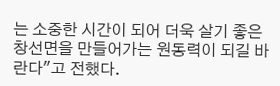는 소중한 시간이 되어 더욱 살기 좋은 창선면을 만들어가는 원동력이 되길 바란다"고 전했다.